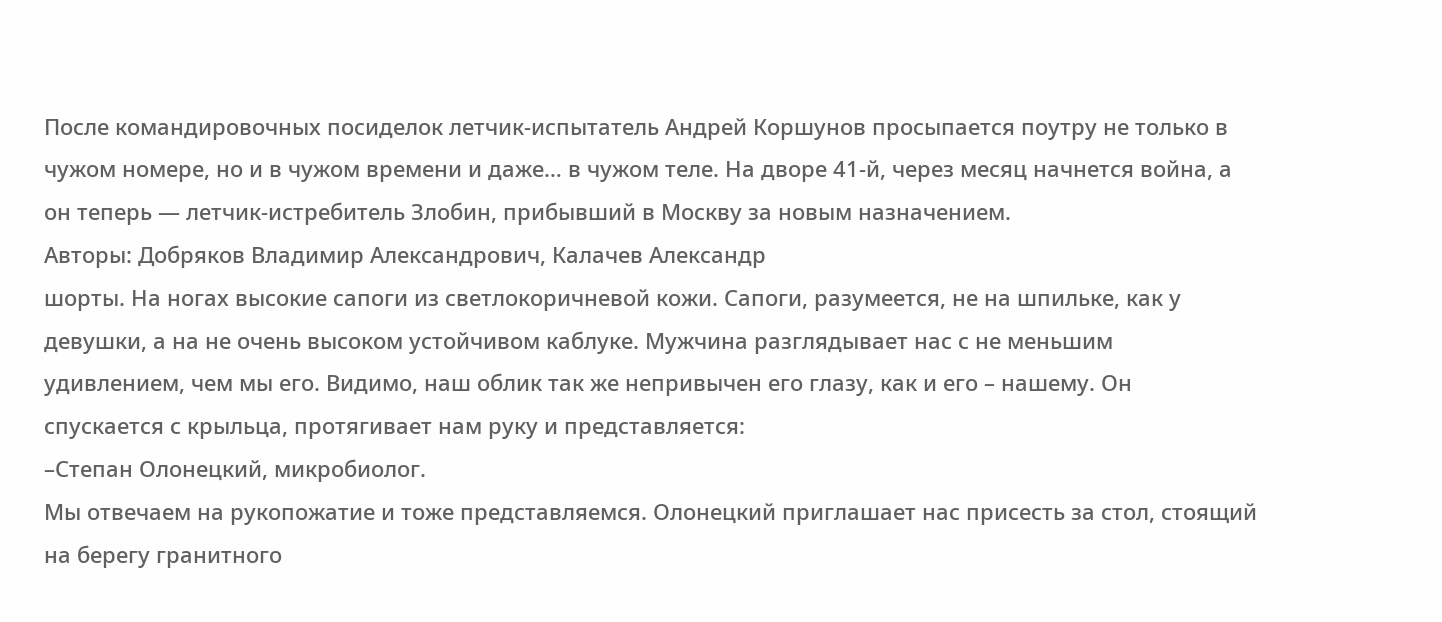После командировочных посиделок летчик-испытатель Андрей Коршунов просыпается поутру не только в чужом номере, но и в чужом времени и даже… в чужом теле. На дворе 41-й, через месяц начнется война, а он теперь — летчик-истребитель Злобин, прибывший в Москву за новым назначением.
Авторы: Добряков Владимир Александрович, Калачев Александр
шорты. На ногах высокие сапоги из светлокоричневой кожи. Сапоги, разумеется, не на шпильке, как у девушки, а на не очень высоком устойчивом каблуке. Мужчина разглядывает нас с не меньшим удивлением, чем мы его. Видимо, наш облик так же непривычен его глазу, как и его – нашему. Он спускается с крыльца, протягивает нам руку и представляется:
–Степан Олонецкий, микробиолог.
Мы отвечаем на рукопожатие и тоже представляемся. Олонецкий приглашает нас присесть за стол, стоящий на берегу гранитного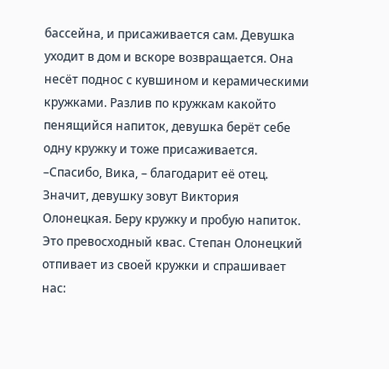бассейна, и присаживается сам. Девушка уходит в дом и вскоре возвращается. Она несёт поднос с кувшином и керамическими кружками. Разлив по кружкам какойто пенящийся напиток, девушка берёт себе одну кружку и тоже присаживается.
–Спасибо, Вика, – благодарит её отец.
Значит, девушку зовут Виктория Олонецкая. Беру кружку и пробую напиток. Это превосходный квас. Степан Олонецкий отпивает из своей кружки и спрашивает нас: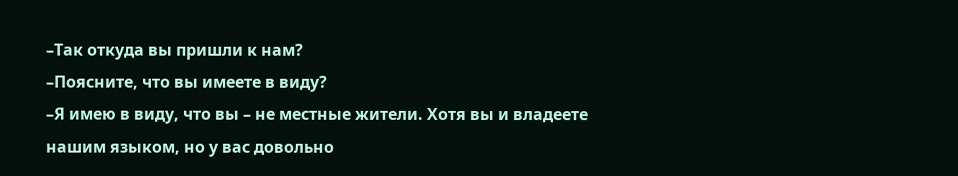–Так откуда вы пришли к нам?
–Поясните, что вы имеете в виду?
–Я имею в виду, что вы – не местные жители. Хотя вы и владеете нашим языком, но у вас довольно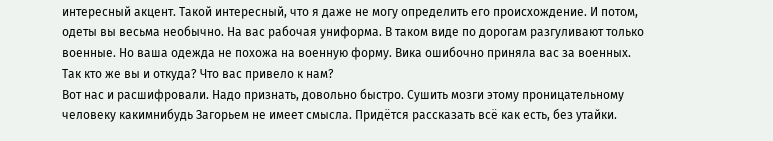интересный акцент. Такой интересный, что я даже не могу определить его происхождение. И потом, одеты вы весьма необычно. На вас рабочая униформа. В таком виде по дорогам разгуливают только военные. Но ваша одежда не похожа на военную форму. Вика ошибочно приняла вас за военных. Так кто же вы и откуда? Что вас привело к нам?
Вот нас и расшифровали. Надо признать, довольно быстро. Сушить мозги этому проницательному человеку какимнибудь Загорьем не имеет смысла. Придётся рассказать всё как есть, без утайки.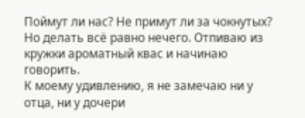Поймут ли нас? Не примут ли за чокнутых? Но делать всё равно нечего. Отпиваю из кружки ароматный квас и начинаю говорить.
К моему удивлению, я не замечаю ни у отца, ни у дочери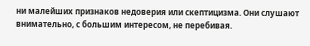ни малейших признаков недоверия или скептицизма. Они слушают внимательно, с большим интересом, не перебивая.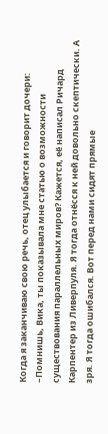Когда я заканчиваю свою речь, отец улыбается и говорит дочери:
–Помнишь, Вика, ты показывала мне статью о возможности существования параллельных миров? Кажется, её написал Ричард Карпентер из Ливерпуля. Я тогда отнёсся к ней довольно скептически. А зря. Я тогда ошибался. Вот перед нами сидят прямые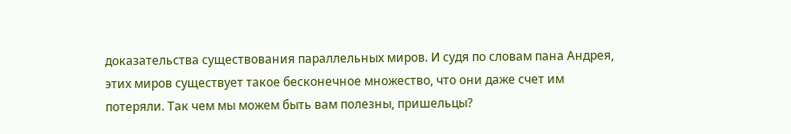доказательства существования параллельных миров. И судя по словам пана Андрея, этих миров существует такое бесконечное множество, что они даже счет им потеряли. Так чем мы можем быть вам полезны, пришельцы?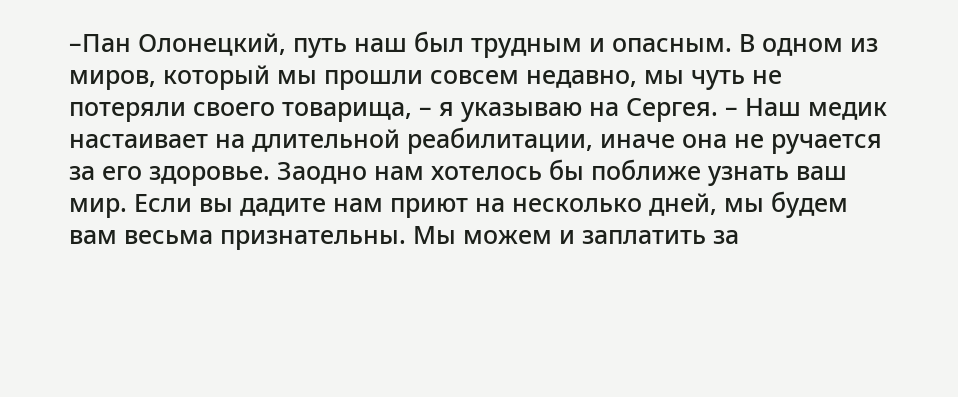–Пан Олонецкий, путь наш был трудным и опасным. В одном из миров, который мы прошли совсем недавно, мы чуть не потеряли своего товарища, – я указываю на Сергея. – Наш медик настаивает на длительной реабилитации, иначе она не ручается за его здоровье. Заодно нам хотелось бы поближе узнать ваш мир. Если вы дадите нам приют на несколько дней, мы будем вам весьма признательны. Мы можем и заплатить за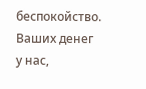беспокойство. Ваших денег у нас,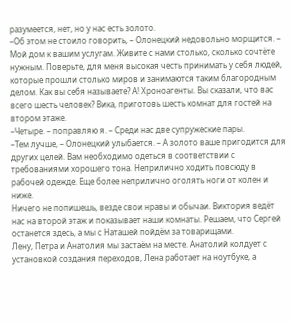разумеется, нет, но у нас есть золото.
–Об этом не стоило говорить, – Олонецкий недовольно морщится. – Мой дом к вашим услугам. Живите с нами столько, сколько сочтёте нужным. Поверьте, для меня высокая честь принимать у себя людей, которые прошли столько миров и занимаются таким благородным делом. Как вы себя называете? А! Хроноагенты. Вы сказали, что вас всего шесть человек? Вика, приготовь шесть комнат для гостей на втором этаже.
–Четыре. – поправляю я. – Среди нас две супружеские пары.
–Тем лучше, – Олонецкий улыбается. – А золото ваше пригодится для других целей. Вам необходимо одеться в соответствии с требованиями хорошего тона. Неприлично ходить повсюду в рабочей одежде. Еще более неприлично оголять ноги от колен и ниже.
Ничего не попишешь, везде свои нравы и обычаи. Виктория ведёт нас на второй этаж и показывает наши комнаты. Решаем, что Сергей останется здесь, а мы с Наташей пойдём за товарищами.
Лену, Петра и Анатолия мы застаём на месте. Анатолий колдует с установкой создания переходов, Лена работает на ноутбуке, а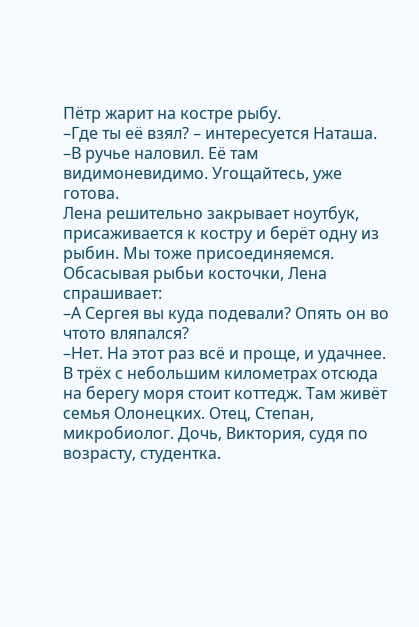Пётр жарит на костре рыбу.
–Где ты её взял? – интересуется Наташа.
–В ручье наловил. Её там видимоневидимо. Угощайтесь, уже готова.
Лена решительно закрывает ноутбук, присаживается к костру и берёт одну из рыбин. Мы тоже присоединяемся. Обсасывая рыбьи косточки, Лена спрашивает:
–А Сергея вы куда подевали? Опять он во чтото вляпался?
–Нет. На этот раз всё и проще, и удачнее. В трёх с небольшим километрах отсюда на берегу моря стоит коттедж. Там живёт семья Олонецких. Отец, Степан, микробиолог. Дочь, Виктория, судя по возрасту, студентка.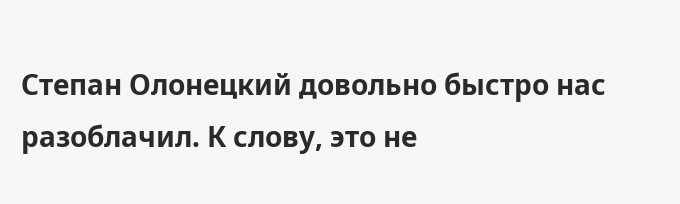Степан Олонецкий довольно быстро нас разоблачил. К слову, это не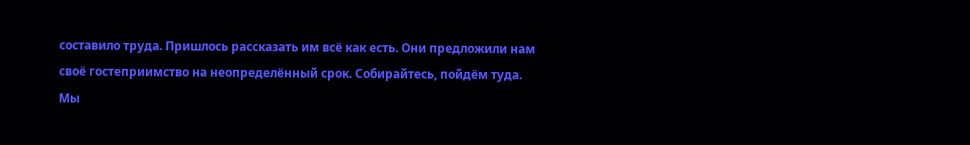составило труда. Пришлось рассказать им всё как есть. Они предложили нам своё гостеприимство на неопределённый срок. Собирайтесь, пойдём туда.
Мы